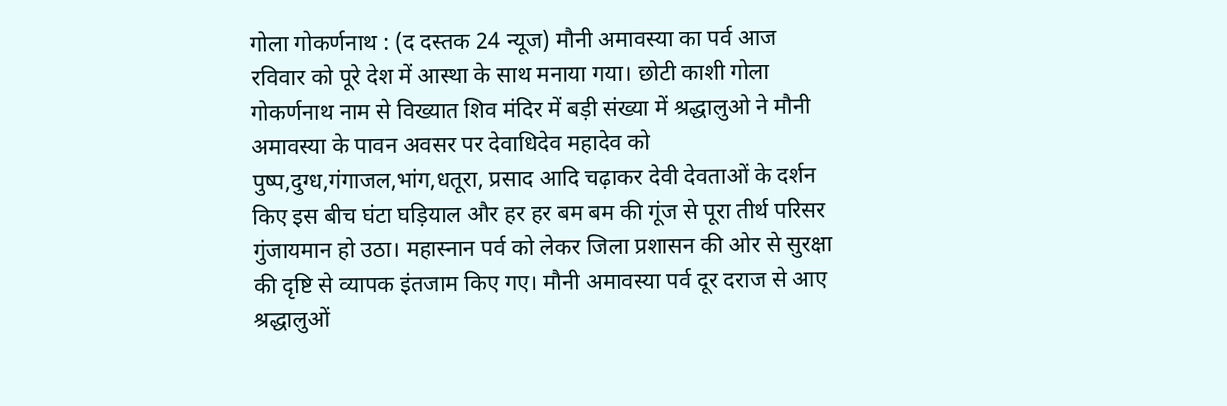गोला गोकर्णनाथ : (द दस्तक 24 न्यूज) मौनी अमावस्या का पर्व आज रविवार को पूरे देश में आस्था के साथ मनाया गया। छोटी काशी गोला गोकर्णनाथ नाम से विख्यात शिव मंदिर में बड़ी संख्या में श्रद्धालुओ ने मौनी अमावस्या के पावन अवसर पर देवाधिदेव महादेव को पुष्प,दुग्ध,गंगाजल,भांग,धतूरा, प्रसाद आदि चढ़ाकर देवी देवताओं के दर्शन किए इस बीच घंटा घड़ियाल और हर हर बम बम की गूंज से पूरा तीर्थ परिसर गुंजायमान हो उठा। महास्नान पर्व को लेकर जिला प्रशासन की ओर से सुरक्षा की दृष्टि से व्यापक इंतजाम किए गए। मौनी अमावस्या पर्व दूर दराज से आए श्रद्धालुओं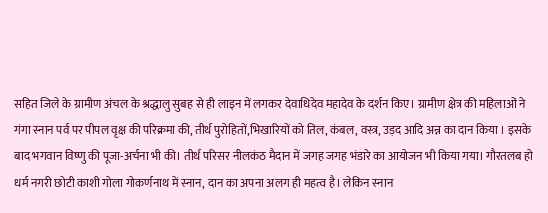सहित जिले के ग्रामीण अंचल के श्रद्धालु सुबह से ही लाइन में लगकर देवाधिदेव महादेव के दर्शन किए। ग्रामीण क्षेत्र की महिलाओं ने गंगा स्नान पर्व पर पीपल वृक्ष की परिक्रमा की, तीर्थ पुरोहितों,भिखारियों को तिल, कंबल, वस्त्र, उड़द आदि अन्न का दान किया । इसके बाद भगवान विष्णु की पूजा-अर्चना भी की। तीर्थ परिसर नीलकंठ मैदान में जगह जगह भंडारे का आयोजन भी किया गया। गौरतलब हो धर्म नगरी छोटी काशी गोला गोकर्णनाथ में स्नान, दान का अपना अलग ही महत्व है। लेकिन स्नान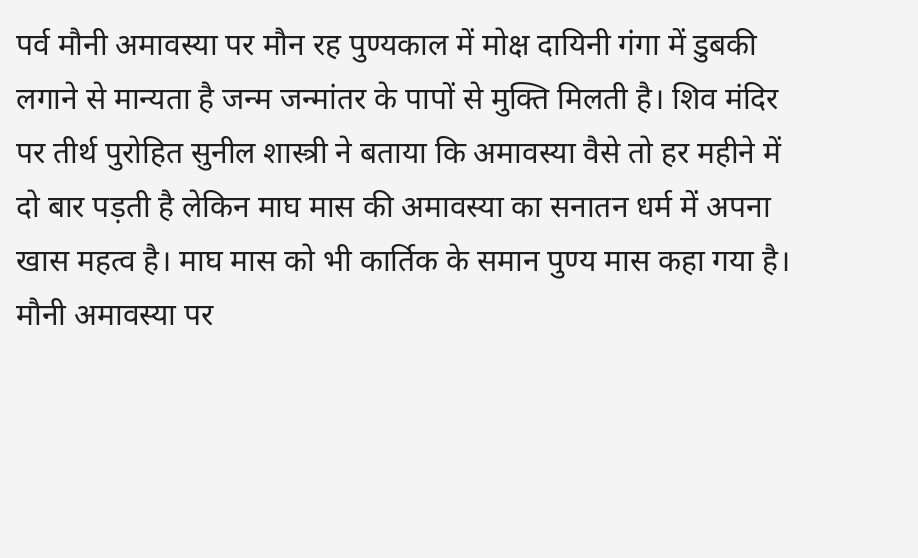पर्व मौनी अमावस्या पर मौन रह पुण्यकाल में मोक्ष दायिनी गंगा में डुबकी लगाने से मान्यता है जन्म जन्मांतर के पापों से मुक्ति मिलती है। शिव मंदिर पर तीर्थ पुरोहित सुनील शास्त्री ने बताया कि अमावस्या वैसे तो हर महीने में दो बार पड़ती है लेकिन माघ मास की अमावस्या का सनातन धर्म में अपना खास महत्व है। माघ मास को भी कार्तिक के समान पुण्य मास कहा गया है। मौनी अमावस्या पर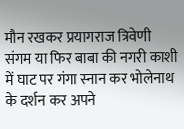मौन रखकर प्रयागराज त्रिवेणी संगम या फिर बाबा की नगरी काशी में घाट पर गंगा स्नान कर भोलेनाथ के दर्शन कर अपने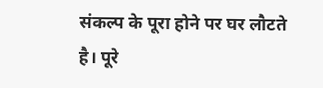संकल्प के पूरा होने पर घर लौटते है। पूरे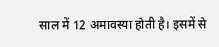साल में 12 अमावस्या होती है। इसमें से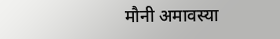मौनी अमावस्या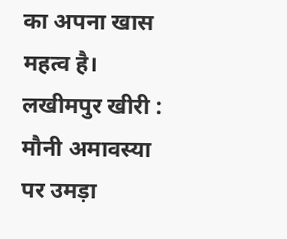का अपना खास महत्व है।
लखीमपुर खीरी : मौनी अमावस्या पर उमड़ा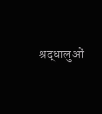श्रद्धालुओं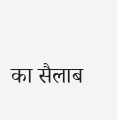का सैलाब